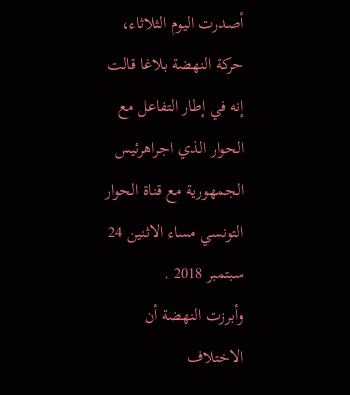أصدرت اليوم الثلاثاء، حركة النهضة بلاغا قالت إنه في إطار التفاعل مع الحوار الذي اجراهرئيس الجمهورية مع قناة الحوار التونسي مساء الاثنين 24 سبتمبر 2018 .
وأبرزت النهضة أن الاختلاف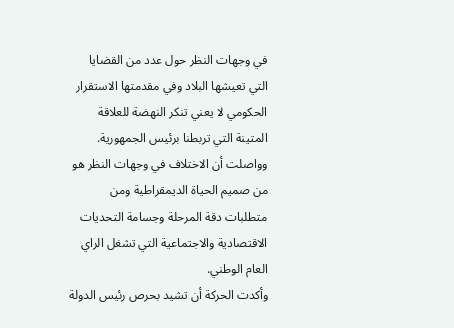في وجهات النظر حول عدد من القضايا التي تعيشها البلاد وفي مقدمتها الاستقرار الحكومي لا يعني تنكر النهضة للعلاقة المتينة التي تربطنا برئيس الجمهورية.
وواصلت أن الاختلاف في وجهات النظر هو من صميم الحياة الديمقراطية ومن متطلبات دقة المرحلة وجسامة التحديات الاقتصادية والاجتماعية التي تشغل الراي العام الوطني.
وأكدت الحركة أن تشيد بحرص رئيس الدولة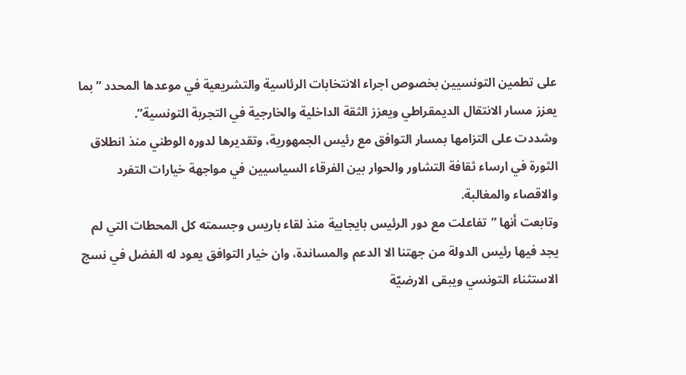على تطمين التونسيين بخصوص اجراء الانتخابات الرئاسية والتشريعية في موعدها المحدد ”بما يعزز مسار الانتقال الديمقراطي ويعزز الثقة الداخلية والخارجية في التجربة التونسية”.
وشددت على التزامها بمسار التوافق مع رئيس الجمهورية، وتقديرها لدوره الوطني منذ انطلاق الثورة في ارساء ثقافة التشاور والحوار بين الفرقاء السياسيين في مواجهة خيارات التفرد والاقصاء والمغالبة.
وتابعت أنها ”تفاعلت مع دور الرئيس بايجابية منذ لقاء باريس وجسمته كل المحطات التي لم يجد فيها رئيس الدولة من جهتنا الا الدعم والمساندة، وان خيار التوافق يعود له الفضل في نسج الاستثناء التونسي ويبقى الارضيّة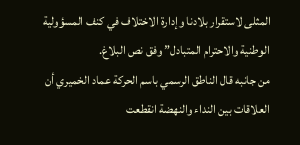المثلى لاستقرار بلادنا وإدارة الاختلاف في كنف المسؤولية الوطنية والاحترام المتبادل” وفق نص البلاغ.
من جانبه قال الناطق الرسمي باسم الحركة عماد الخميري أن العلاقات بين النداء والنهضة انقطعت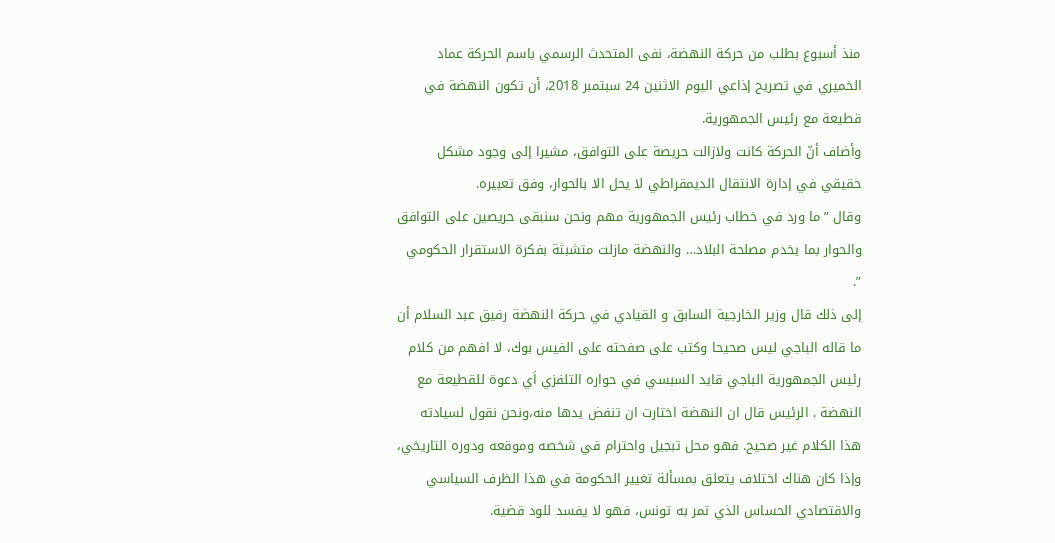منذ أسبوع بطلب من حركة النهضة، نفى المتحدث الرسمي باسم الحركة عماد الخميري في تصريح إذاعي اليوم الاثنين 24 سبتمبر 2018، أن تكون النهضة في قطيعة مع رئيس الجمهورية.
وأضاف أنّ الحركة كانت ولازالت حريصة على التوافق، مشيرا إلى وجود مشكل حقيقي في إدارة الانتقال الديمقراطي لا يحل الا بالحوار، وفق تعبيره.
وقال ”ما ورد في خطاب رئيس الجمهورية مهم ونحن سنبقى حريصين على التوافق والحوار بما يخدم مصلحة البلاد… والنهضة مازلت متشبثة بفكرة الاستقرار الحكومي ”.
إلى ذلك قال وزير الخارجية السابق و القيادي في حركة النهضة رفيق عبد السلام أن ما قاله الباجي ليس صحيحا وكتب على صفحته على الفيس بوك، لا افهم من كلام رئيس الجمهورية الباجي قايد السبسي في حواره التلفزي اَي دعوة للقطيعة مع النهضة . الرئيس قال ان النهضة اختارت ان تنفض يدها منه،ونحن نقول لسيادته هذا الكلام غير صحيح. فهو محل تبجيل واحترام في شخصه وموقعه ودوره التاريخي، وإذا كان هناك اختلاف يتعلق بمسألة تغيير الحكومة في هذا الظرف السياسي والاقتصادي الحساس الذي تمر به تونس، فهو لا يفسد للود قضية.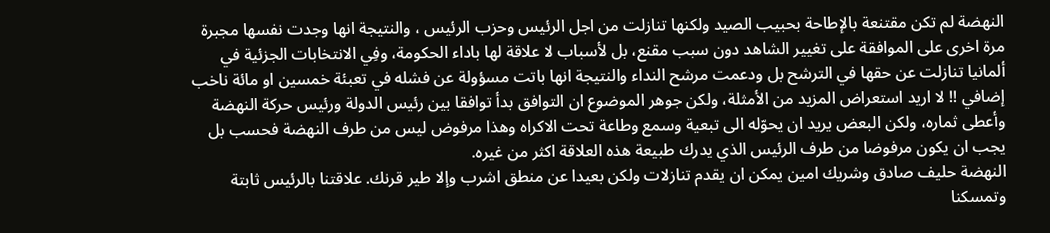النهضة لم تكن مقتنعة بالإطاحة بحبيب الصيد ولكنها تنازلت من اجل الرئيس وحزب الرئيس ، والنتيجة انها وجدت نفسها مجبرة مرة اخرى على الموافقة على تغيير الشاهد دون سبب مقنع، بل لأسباب لا علاقة لها باداء الحكومة، وفِي الانتخابات الجزئية في ألمانيا تنازلت عن حقها في الترشح بل ودعمت مرشح النداء والنتيجة انها باتت مسؤولة عن فشله في تعبئة خمسين او مائة ناخب إضافي !! لا اريد استعراض المزيد من الأمثلة، ولكن جوهر الموضوع ان التوافق بدأ توافقا بين رئيس الدولة ورئيس حركة النهضة وأعطى ثماره، ولكن البعض يريد ان يحوّله الى تبعية وسمع وطاعة تحت الاكراه وهذا مرفوض ليس من طرف النهضة فحسب بل يجب ان يكون مرفوضا من طرف الرئيس الذي يدرك طبيعة هذه العلاقة اكثر من غيره.
النهضة حليف صادق وشريك امين يمكن ان يقدم تنازلات ولكن بعيدا عن منطق اشرب وإلا طير قرنك. علاقتنا بالرئيس ثابتة وتمسكنا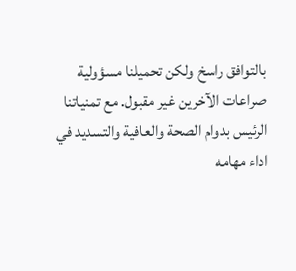بالتوافق راسخ ولكن تحميلنا مسؤولية صراعات الآخرين غير مقبول. مع تمنياتنا الرئيس بدوام الصحة والعافية والتسديد في اداء مهامه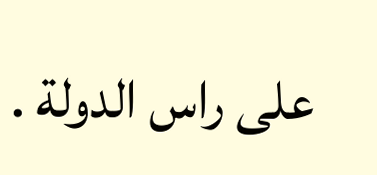على راس الدولة .